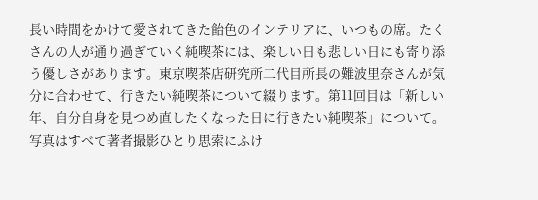長い時間をかけて愛されてきた飴色のインテリアに、いつもの席。たくさんの人が通り過ぎていく純喫茶には、楽しい日も悲しい日にも寄り添う優しさがあります。東京喫茶店研究所二代目所長の難波里奈さんが気分に合わせて、行きたい純喫茶について綴ります。第11回目は「新しい年、自分自身を見つめ直したくなった日に行きたい純喫茶」について。写真はすべて著者撮影ひとり思索にふけ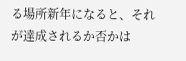る場所新年になると、それが達成されるか否かは